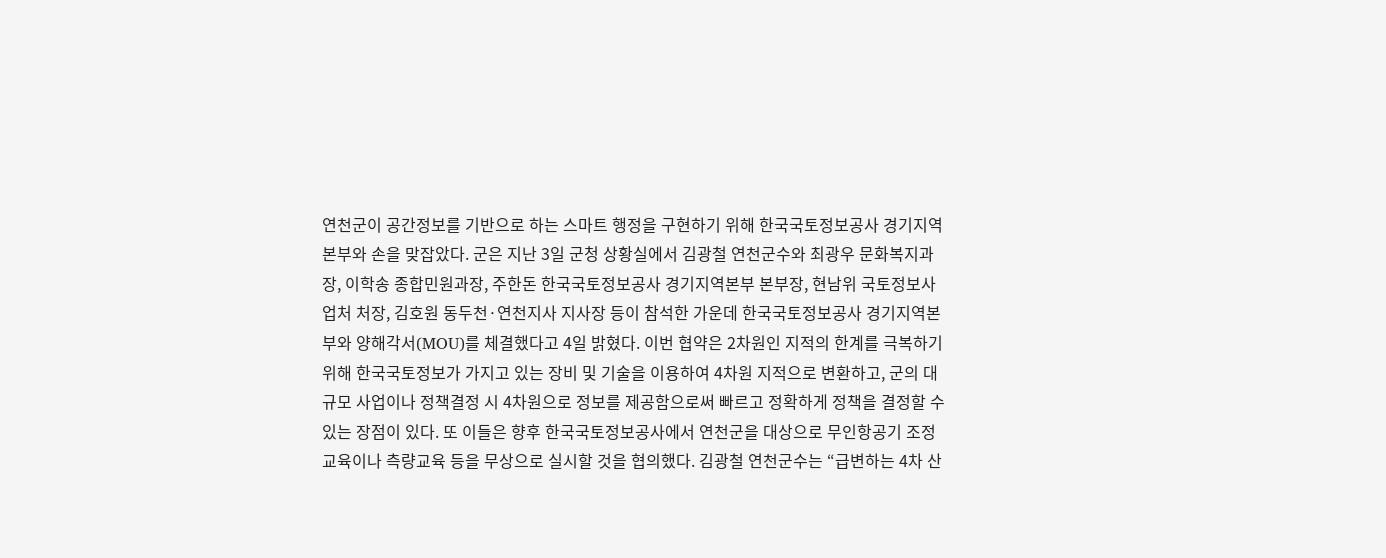연천군이 공간정보를 기반으로 하는 스마트 행정을 구현하기 위해 한국국토정보공사 경기지역본부와 손을 맞잡았다. 군은 지난 3일 군청 상황실에서 김광철 연천군수와 최광우 문화복지과장, 이학송 종합민원과장, 주한돈 한국국토정보공사 경기지역본부 본부장, 현남위 국토정보사업처 처장, 김호원 동두천·연천지사 지사장 등이 참석한 가운데 한국국토정보공사 경기지역본부와 양해각서(MOU)를 체결했다고 4일 밝혔다. 이번 협약은 2차원인 지적의 한계를 극복하기 위해 한국국토정보가 가지고 있는 장비 및 기술을 이용하여 4차원 지적으로 변환하고, 군의 대규모 사업이나 정책결정 시 4차원으로 정보를 제공함으로써 빠르고 정확하게 정책을 결정할 수 있는 장점이 있다. 또 이들은 향후 한국국토정보공사에서 연천군을 대상으로 무인항공기 조정교육이나 측량교육 등을 무상으로 실시할 것을 협의했다. 김광철 연천군수는 “급변하는 4차 산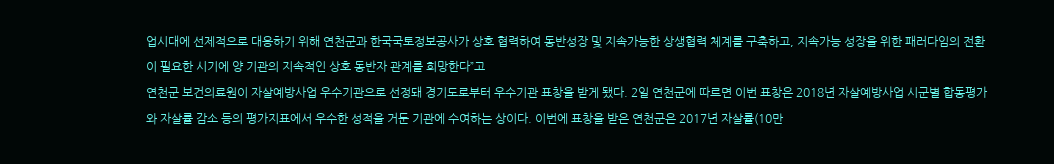업시대에 선제적으로 대응하기 위해 연천군과 한국국토정보공사가 상호 협력하여 동반성장 및 지속가능한 상생협력 체계를 구축하고, 지속가능 성장을 위한 패러다임의 전환이 필요한 시기에 양 기관의 지속적인 상호 동반자 관계를 희망한다”고
연천군 보건의료원이 자살예방사업 우수기관으로 선정돼 경기도로부터 우수기관 표창을 받게 됐다. 2일 연천군에 따르면 이번 표창은 2018년 자살예방사업 시군별 합동평가와 자살률 감소 등의 평가지표에서 우수한 성적을 거둔 기관에 수여하는 상이다. 이번에 표창을 받은 연천군은 2017년 자살률(10만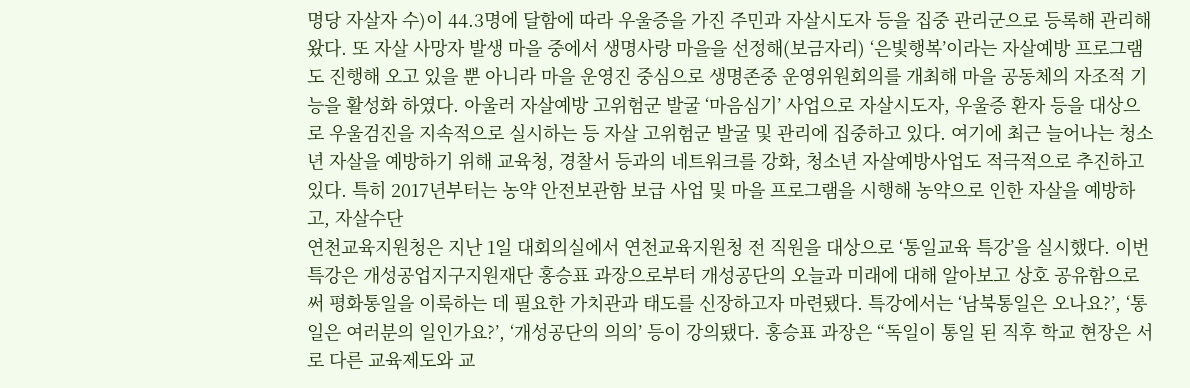명당 자살자 수)이 44.3명에 달함에 따라 우울증을 가진 주민과 자살시도자 등을 집중 관리군으로 등록해 관리해 왔다. 또 자살 사망자 발생 마을 중에서 생명사랑 마을을 선정해(보금자리) ‘은빛행복’이라는 자살예방 프로그램도 진행해 오고 있을 뿐 아니라 마을 운영진 중심으로 생명존중 운영위원회의를 개최해 마을 공동체의 자조적 기능을 활성화 하였다. 아울러 자살예방 고위험군 발굴 ‘마음심기’ 사업으로 자살시도자, 우울증 환자 등을 대상으로 우울검진을 지속적으로 실시하는 등 자살 고위험군 발굴 및 관리에 집중하고 있다. 여기에 최근 늘어나는 청소년 자살을 예방하기 위해 교육청, 경찰서 등과의 네트워크를 강화, 청소년 자살예방사업도 적극적으로 추진하고 있다. 특히 2017년부터는 농약 안전보관함 보급 사업 및 마을 프로그램을 시행해 농약으로 인한 자살을 예방하고, 자살수단
연천교육지원청은 지난 1일 대회의실에서 연천교육지원청 전 직원을 대상으로 ‘통일교육 특강’을 실시했다. 이번 특강은 개성공업지구지원재단 홍승표 과장으로부터 개성공단의 오늘과 미래에 대해 알아보고 상호 공유함으로써 평화통일을 이룩하는 데 필요한 가치관과 태도를 신장하고자 마련됐다. 특강에서는 ‘남북통일은 오나요?’, ‘통일은 여러분의 일인가요?’, ‘개성공단의 의의’ 등이 강의됐다. 홍승표 과장은 “독일이 통일 된 직후 학교 현장은 서로 다른 교육제도와 교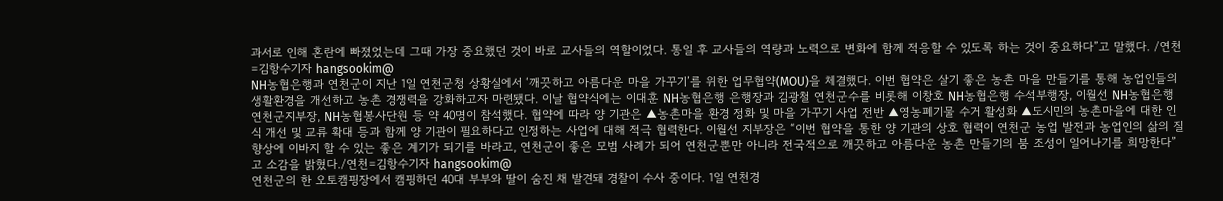과서로 인해 혼란에 빠졌었는데 그때 가장 중요했던 것이 바로 교사들의 역할이었다. 통일 후 교사들의 역량과 노력으로 변화에 함께 적응할 수 있도록 하는 것이 중요하다”고 말했다. /연천=김항수기자 hangsookim@
NH농협은행과 연천군이 지난 1일 연천군청 상황실에서 ‘깨끗하고 아름다운 마을 가꾸기’를 위한 업무협약(MOU)을 체결했다. 이번 협약은 살기 좋은 농촌 마을 만들기를 통해 농업인들의 생활환경을 개선하고 농촌 경쟁력을 강화하고자 마련됐다. 이날 협약식에는 이대훈 NH농협은행 은행장과 김광철 연천군수를 비롯해 이창호 NH농협은행 수석부행장, 이월선 NH농협은행 연천군지부장, NH농협봉사단원 등 약 40명이 참석했다. 협약에 따라 양 기관은 ▲농촌마을 환경 정화 및 마을 가꾸기 사업 전반 ▲영농폐기물 수거 활성화 ▲도시민의 농촌마을에 대한 인식 개선 및 교류 확대 등과 함께 양 기관이 필요하다고 인정하는 사업에 대해 적극 협력한다. 이월선 지부장은 “이번 협약을 통한 양 기관의 상호 협력이 연천군 농업 발전과 농업인의 삶의 질 향상에 이바지 할 수 있는 좋은 계기가 되기를 바라고, 연천군이 좋은 모범 사례가 되어 연천군뿐만 아니라 전국적으로 깨끗하고 아름다운 농촌 만들기의 붐 조성이 일어나기를 희망한다”고 소감을 밝혔다./연천=김항수기자 hangsookim@
연천군의 한 오토캠핑장에서 캠핑하던 40대 부부와 딸이 숨진 채 발견돼 경찰이 수사 중이다. 1일 연천경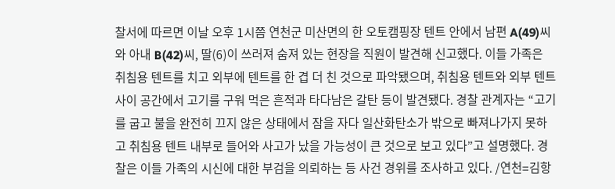찰서에 따르면 이날 오후 1시쯤 연천군 미산면의 한 오토캠핑장 텐트 안에서 남편 A(49)씨와 아내 B(42)씨, 딸(6)이 쓰러져 숨져 있는 현장을 직원이 발견해 신고했다. 이들 가족은 취침용 텐트를 치고 외부에 텐트를 한 겹 더 친 것으로 파악됐으며, 취침용 텐트와 외부 텐트 사이 공간에서 고기를 구워 먹은 흔적과 타다남은 갈탄 등이 발견됐다. 경찰 관계자는 “고기를 굽고 불을 완전히 끄지 않은 상태에서 잠을 자다 일산화탄소가 밖으로 빠져나가지 못하고 취침용 텐트 내부로 들어와 사고가 났을 가능성이 큰 것으로 보고 있다”고 설명했다. 경찰은 이들 가족의 시신에 대한 부검을 의뢰하는 등 사건 경위를 조사하고 있다. /연천=김항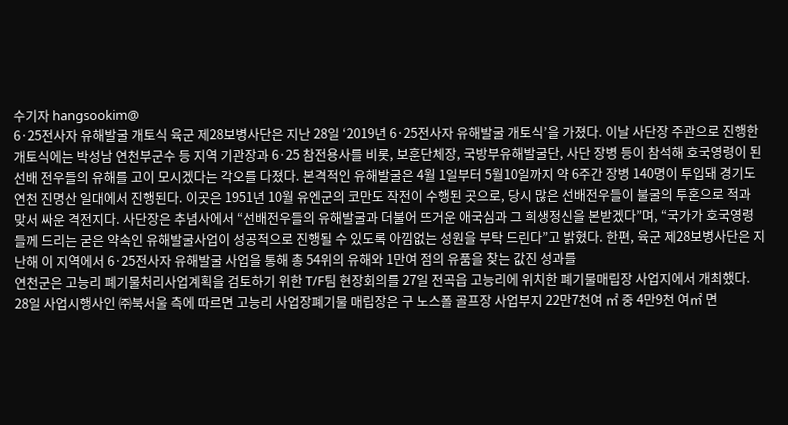수기자 hangsookim@
6·25전사자 유해발굴 개토식 육군 제28보병사단은 지난 28일 ‘2019년 6·25전사자 유해발굴 개토식’을 가졌다. 이날 사단장 주관으로 진행한 개토식에는 박성남 연천부군수 등 지역 기관장과 6·25 참전용사를 비롯, 보훈단체장, 국방부유해발굴단, 사단 장병 등이 참석해 호국영령이 된 선배 전우들의 유해를 고이 모시겠다는 각오를 다졌다. 본격적인 유해발굴은 4월 1일부터 5월10일까지 약 6주간 장병 140명이 투입돼 경기도 연천 진명산 일대에서 진행된다. 이곳은 1951년 10월 유엔군의 코만도 작전이 수행된 곳으로, 당시 많은 선배전우들이 불굴의 투혼으로 적과 맞서 싸운 격전지다. 사단장은 추념사에서 “선배전우들의 유해발굴과 더불어 뜨거운 애국심과 그 희생정신을 본받겠다”며, “국가가 호국영령들께 드리는 굳은 약속인 유해발굴사업이 성공적으로 진행될 수 있도록 아낌없는 성원을 부탁 드린다”고 밝혔다. 한편, 육군 제28보병사단은 지난해 이 지역에서 6·25전사자 유해발굴 사업을 통해 총 54위의 유해와 1만여 점의 유품을 찾는 값진 성과를
연천군은 고능리 폐기물처리사업계획을 검토하기 위한 T/F팀 현장회의를 27일 전곡읍 고능리에 위치한 폐기물매립장 사업지에서 개최했다. 28일 사업시행사인 ㈜북서울 측에 따르면 고능리 사업장폐기물 매립장은 구 노스폴 골프장 사업부지 22만7천여 ㎡ 중 4만9천 여㎡ 면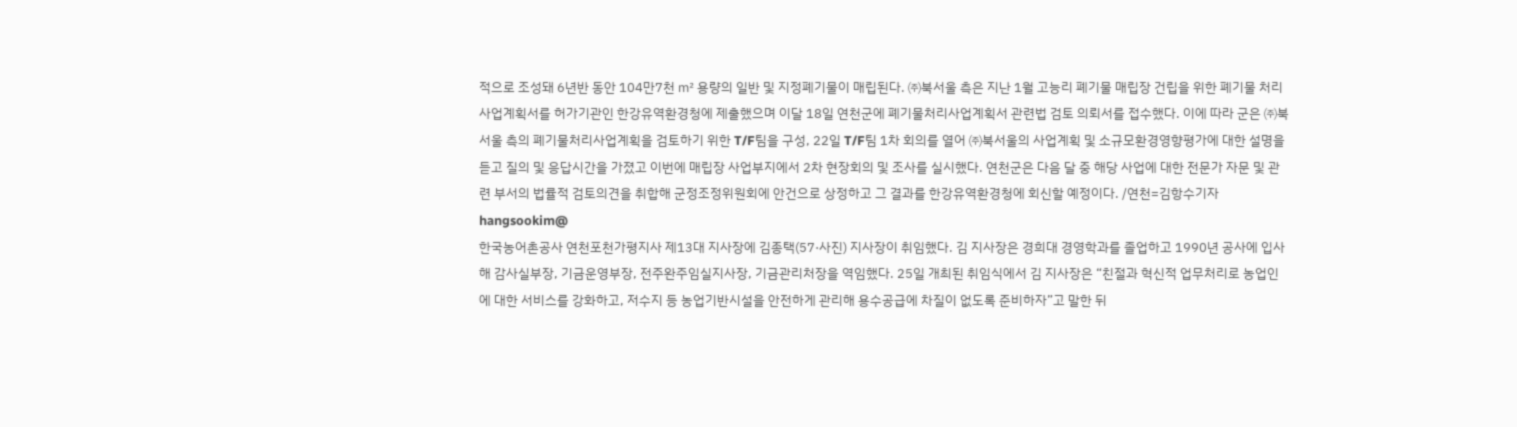적으로 조성돼 6년반 동안 104만7천 ㎡ 용량의 일반 및 지정폐기물이 매립된다. ㈜북서울 측은 지난 1월 고능리 폐기물 매립장 건립을 위한 폐기물 처리사업계획서를 허가기관인 한강유역환경청에 제출했으며 이달 18일 연천군에 폐기물처리사업계획서 관련법 검토 의뢰서를 접수했다. 이에 따라 군은 ㈜북서울 측의 폐기물처리사업계획을 검토하기 위한 T/F팀을 구성, 22일 T/F팀 1차 회의를 열어 ㈜북서울의 사업계획 및 소규모환경영향평가에 대한 설명을 듣고 질의 및 응답시간을 가졌고 이번에 매립장 사업부지에서 2차 현장회의 및 조사를 실시했다. 연천군은 다음 달 중 해당 사업에 대한 전문가 자문 및 관련 부서의 법률적 검토의견을 취합해 군정조정위원회에 안건으로 상정하고 그 결과를 한강유역환경청에 회신할 예정이다. /연천=김항수기자 hangsookim@
한국농어촌공사 연천포천가평지사 제13대 지사장에 김종택(57·사진) 지사장이 취임했다. 김 지사장은 경희대 경영학과를 졸업하고 1990년 공사에 입사해 감사실부장, 기금운영부장, 전주완주임실지사장, 기금관리처장을 역임했다. 25일 개최된 취임식에서 김 지사장은 “친절과 혁신적 업무처리로 농업인에 대한 서비스를 강화하고, 저수지 등 농업기반시설을 안전하게 관리해 용수공급에 차질이 없도록 준비하자”고 말한 뒤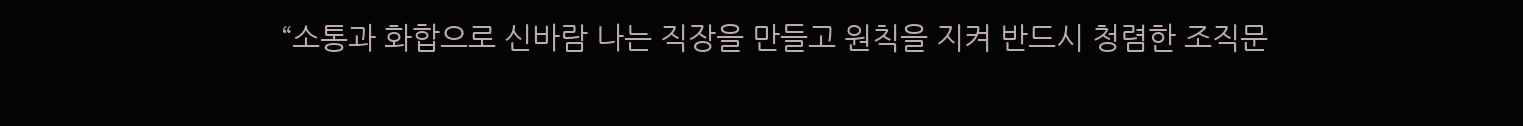“소통과 화합으로 신바람 나는 직장을 만들고 원칙을 지켜 반드시 청렴한 조직문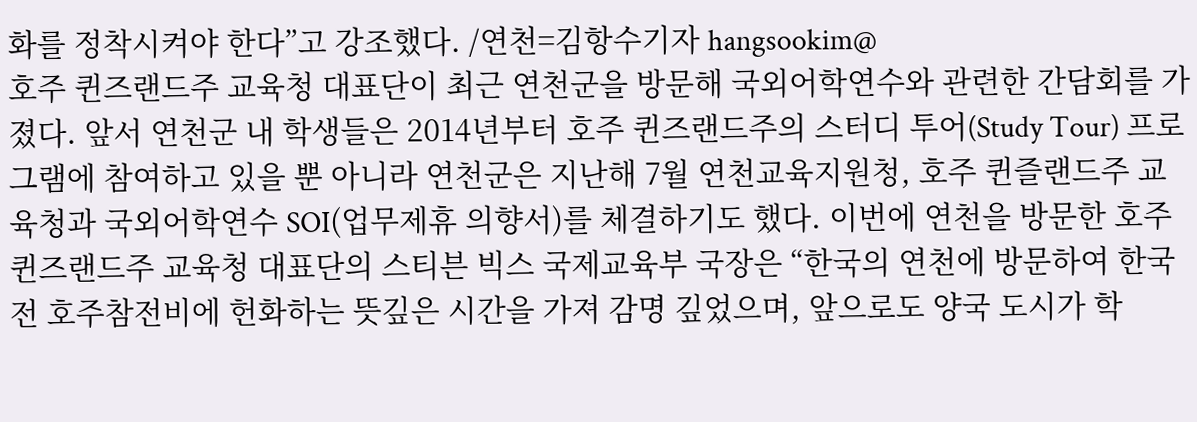화를 정착시켜야 한다”고 강조했다. /연천=김항수기자 hangsookim@
호주 퀸즈랜드주 교육청 대표단이 최근 연천군을 방문해 국외어학연수와 관련한 간담회를 가졌다. 앞서 연천군 내 학생들은 2014년부터 호주 퀸즈랜드주의 스터디 투어(Study Tour) 프로그램에 참여하고 있을 뿐 아니라 연천군은 지난해 7월 연천교육지원청, 호주 퀸즐랜드주 교육청과 국외어학연수 SOI(업무제휴 의향서)를 체결하기도 했다. 이번에 연천을 방문한 호주 퀸즈랜드주 교육청 대표단의 스티븐 빅스 국제교육부 국장은 “한국의 연천에 방문하여 한국전 호주참전비에 헌화하는 뜻깊은 시간을 가져 감명 깊었으며, 앞으로도 양국 도시가 학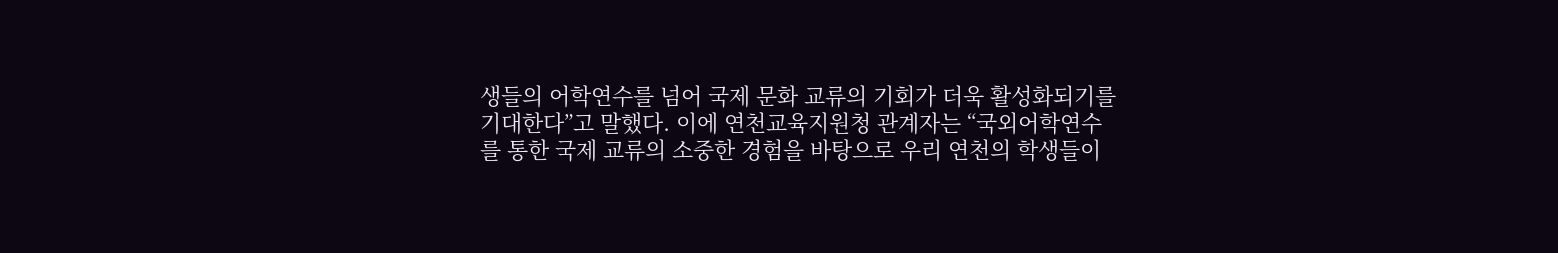생들의 어학연수를 넘어 국제 문화 교류의 기회가 더욱 활성화되기를 기대한다”고 말했다. 이에 연천교육지원청 관계자는 “국외어학연수를 통한 국제 교류의 소중한 경험을 바탕으로 우리 연천의 학생들이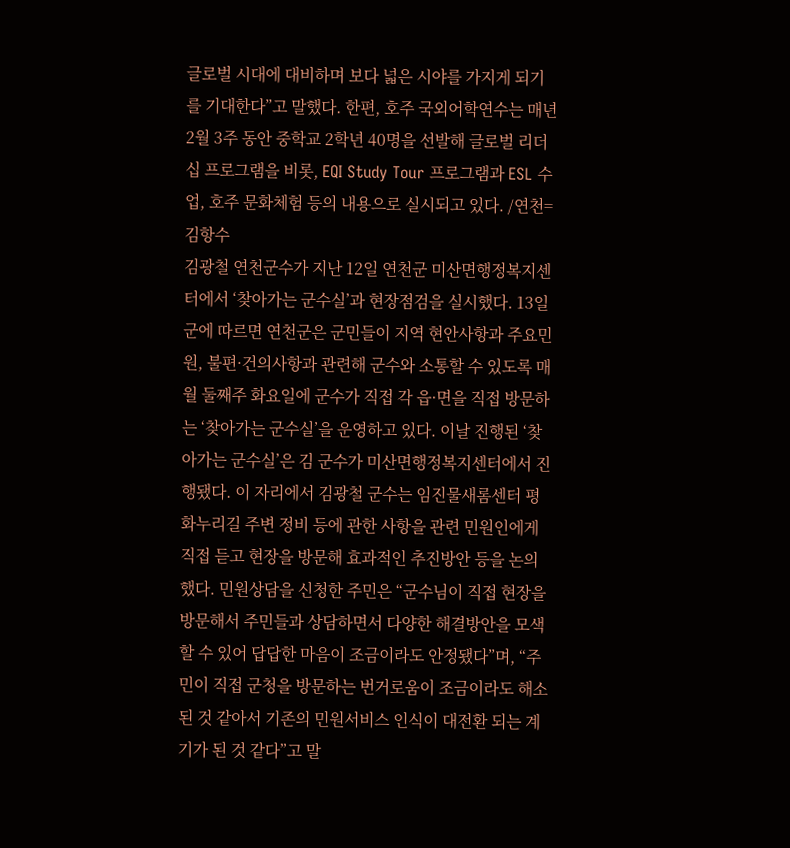글로벌 시대에 대비하며 보다 넓은 시야를 가지게 되기를 기대한다”고 말했다. 한편, 호주 국외어학연수는 매년 2월 3주 동안 중학교 2학년 40명을 선발해 글로벌 리더십 프로그램을 비롯, EQI Study Tour 프로그램과 ESL 수업, 호주 문화체험 등의 내용으로 실시되고 있다. /연천=김항수
김광철 연천군수가 지난 12일 연천군 미산면행정복지센터에서 ‘찾아가는 군수실’과 현장점검을 실시했다. 13일 군에 따르면 연천군은 군민들이 지역 현안사항과 주요민원, 불편·건의사항과 관련해 군수와 소통할 수 있도록 매월 둘째주 화요일에 군수가 직접 각 읍·면을 직접 방문하는 ‘찾아가는 군수실’을 운영하고 있다. 이날 진행된 ‘찾아가는 군수실’은 김 군수가 미산면행정복지센터에서 진행됐다. 이 자리에서 김광철 군수는 임진물새롬센터 평화누리길 주변 정비 등에 관한 사항을 관련 민원인에게 직접 듣고 현장을 방문해 효과적인 추진방안 등을 논의했다. 민원상담을 신청한 주민은 “군수님이 직접 현장을 방문해서 주민들과 상담하면서 다양한 해결방안을 모색할 수 있어 답답한 마음이 조금이라도 안정됐다”며, “주민이 직접 군청을 방문하는 번거로움이 조금이라도 해소된 것 같아서 기존의 민원서비스 인식이 대전환 되는 계기가 된 것 같다”고 말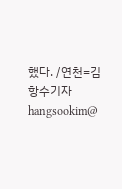했다. /연천=김항수기자 hangsookim@